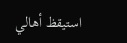استيقظ أهالي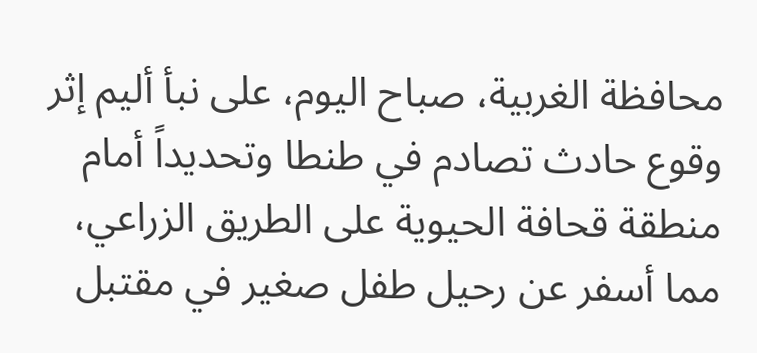محافظة الغربية، صباح اليوم، على نبأ أليم إثر وقوع حادث تصادم في طنطا وتحديداً أمام منطقة قحافة الحيوية على الطريق الزراعي، مما أسفر عن رحيل طفل صغير في مقتبل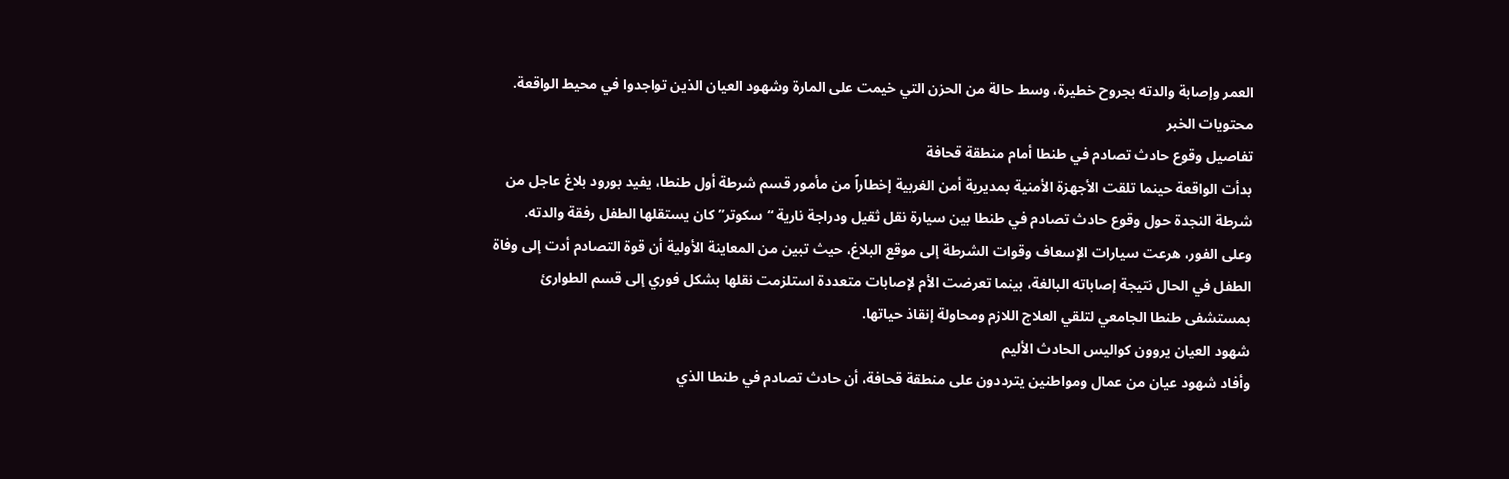العمر وإصابة والدته بجروح خطيرة، وسط حالة من الحزن التي خيمت على المارة وشهود العيان الذين تواجدوا في محيط الواقعة.
محتويات الخبر
تفاصيل وقوع حادث تصادم في طنطا أمام منطقة قحافة
بدأت الواقعة حينما تلقت الأجهزة الأمنية بمديرية أمن الغربية إخطاراً من مأمور قسم شرطة أول طنطا، يفيد بورود بلاغ عاجل من شرطة النجدة حول وقوع حادث تصادم في طنطا بين سيارة نقل ثقيل ودراجة نارية “سكوتر” كان يستقلها الطفل رفقة والدته.
وعلى الفور، هرعت سيارات الإسعاف وقوات الشرطة إلى موقع البلاغ، حيث تبين من المعاينة الأولية أن قوة التصادم أدت إلى وفاة الطفل في الحال نتيجة إصاباته البالغة، بينما تعرضت الأم لإصابات متعددة استلزمت نقلها بشكل فوري إلى قسم الطوارئ بمستشفى طنطا الجامعي لتلقي العلاج اللازم ومحاولة إنقاذ حياتها.
شهود العيان يروون كواليس الحادث الأليم
وأفاد شهود عيان من عمال ومواطنين يترددون على منطقة قحافة، أن حادث تصادم في طنطا الذي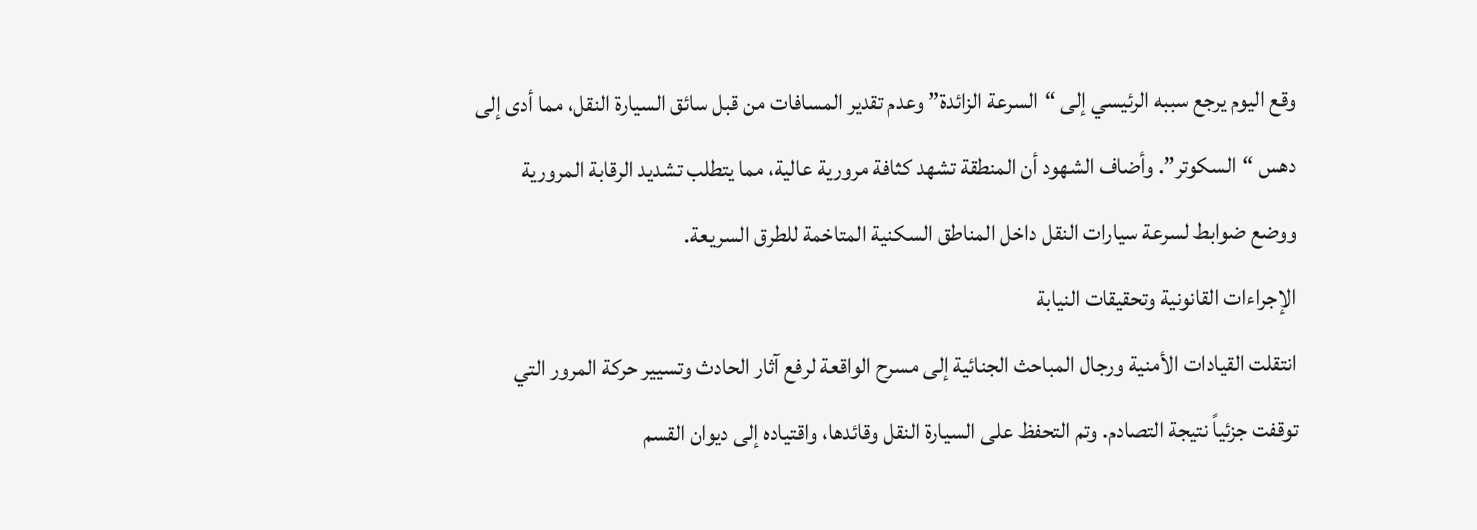وقع اليوم يرجع سببه الرئيسي إلى “السرعة الزائدة” وعدم تقدير المسافات من قبل سائق السيارة النقل، مما أدى إلى دهس “السكوتر”. وأضاف الشهود أن المنطقة تشهد كثافة مرورية عالية، مما يتطلب تشديد الرقابة المرورية ووضع ضوابط لسرعة سيارات النقل داخل المناطق السكنية المتاخمة للطرق السريعة.
الإجراءات القانونية وتحقيقات النيابة
انتقلت القيادات الأمنية ورجال المباحث الجنائية إلى مسرح الواقعة لرفع آثار الحادث وتسيير حركة المرور التي توقفت جزئياً نتيجة التصادم. وتم التحفظ على السيارة النقل وقائدها، واقتياده إلى ديوان القسم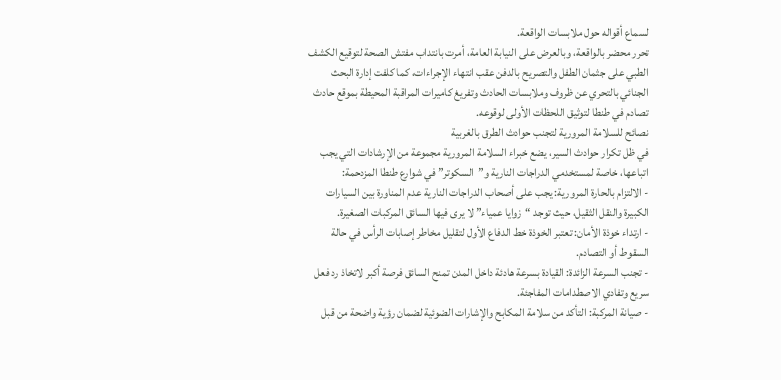لسماع أقواله حول ملابسات الواقعة.
تحرر محضر بالواقعة، وبالعرض على النيابة العامة، أمرت بانتداب مفتش الصحة لتوقيع الكشف الطبي على جثمان الطفل والتصريح بالدفن عقب انتهاء الإجراءات، كما كلفت إدارة البحث الجنائي بالتحري عن ظروف وملابسات الحادث وتفريغ كاميرات المراقبة المحيطة بموقع حادث تصادم في طنطا لتوثيق اللحظات الأولى لوقوعه.
نصائح للسلامة المرورية لتجنب حوادث الطرق بالغربية
في ظل تكرار حوادث السير، يضع خبراء السلامة المرورية مجموعة من الإرشادات التي يجب اتباعها، خاصة لمستخدمي الدراجات النارية و”السكوتر” في شوارع طنطا المزدحمة:
- الالتزام بالحارة المرورية: يجب على أصحاب الدراجات النارية عدم المناورة بين السيارات الكبيرة والنقل الثقيل، حيث توجد “زوايا عمياء” لا يرى فيها السائق المركبات الصغيرة.
- ارتداء خوذة الأمان: تعتبر الخوذة خط الدفاع الأول لتقليل مخاطر إصابات الرأس في حالة السقوط أو التصادم.
- تجنب السرعة الزائدة: القيادة بسرعة هادئة داخل المدن تمنح السائق فرصة أكبر لاتخاذ رد فعل سريع وتفادي الاصطدامات المفاجئة.
- صيانة المركبة: التأكد من سلامة المكابح والإشارات الضوئية لضمان رؤية واضحة من قبل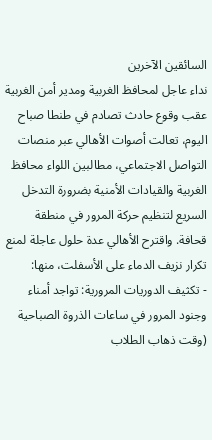السائقين الآخرين
نداء عاجل لمحافظ الغربية ومدير أمن الغربية
عقب وقوع حادث تصادم في طنطا صباح اليوم، تعالت أصوات الأهالي عبر منصات التواصل الاجتماعي، مطالبين اللواء محافظ الغربية والقيادات الأمنية بضرورة التدخل السريع لتنظيم حركة المرور في منطقة قحافة. واقترح الأهالي عدة حلول عاجلة لمنع تكرار نزيف الدماء على الأسفلت، منها:
- تكثيف الدوريات المرورية: تواجد أمناء وجنود المرور في ساعات الذروة الصباحية (وقت ذهاب الطلاب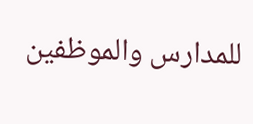للمدارس والموظفين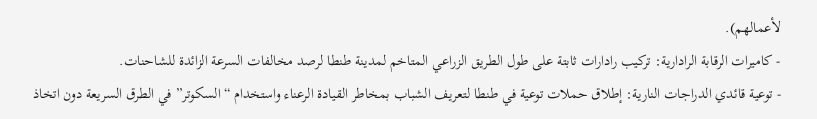لأعمالهم).
- كاميرات الرقابة الرادارية: تركيب رادارات ثابتة على طول الطريق الزراعي المتاخم لمدينة طنطا لرصد مخالفات السرعة الزائدة للشاحنات.
- توعية قائدي الدراجات النارية: إطلاق حملات توعية في طنطا لتعريف الشباب بمخاطر القيادة الرعناء واستخدام “السكوتر” في الطرق السريعة دون اتخاذ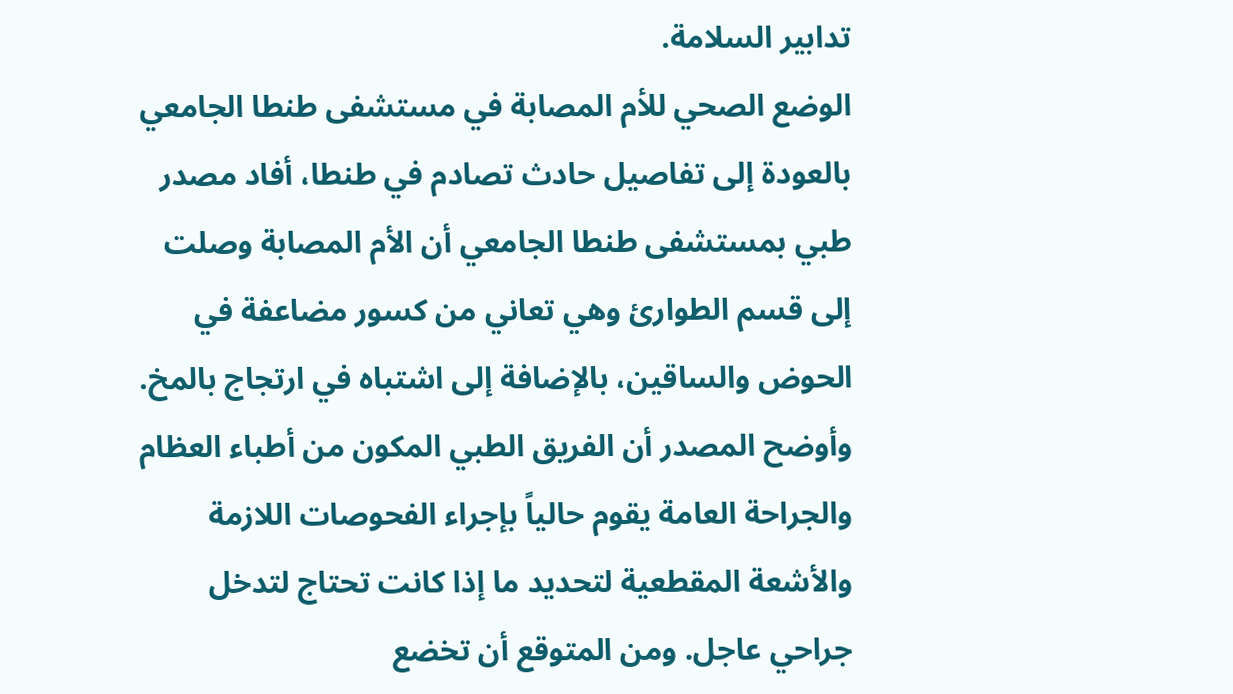تدابير السلامة.
الوضع الصحي للأم المصابة في مستشفى طنطا الجامعي
بالعودة إلى تفاصيل حادث تصادم في طنطا، أفاد مصدر طبي بمستشفى طنطا الجامعي أن الأم المصابة وصلت إلى قسم الطوارئ وهي تعاني من كسور مضاعفة في الحوض والساقين، بالإضافة إلى اشتباه في ارتجاج بالمخ.
وأوضح المصدر أن الفريق الطبي المكون من أطباء العظام والجراحة العامة يقوم حالياً بإجراء الفحوصات اللازمة والأشعة المقطعية لتحديد ما إذا كانت تحتاج لتدخل جراحي عاجل. ومن المتوقع أن تخضع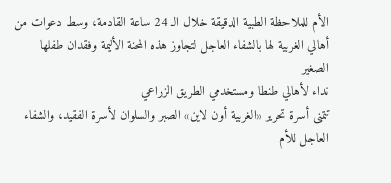الأم للملاحظة الطبية الدقيقة خلال الـ 24 ساعة القادمة، وسط دعوات من أهالي الغربية لها بالشفاء العاجل لتجاوز هذه المحنة الأليمة وفقدان طفلها الصغير
نداء لأهالي طنطا ومستخدمي الطريق الزراعي
تتمنى أسرة تحرير «الغربية أون لاين» الصبر والسلوان لأسرة الفقيد، والشفاء العاجل للأم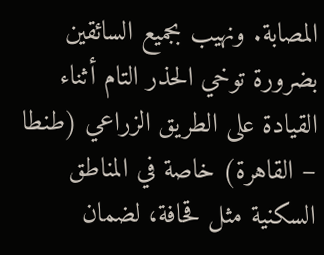المصابة. ونهيب بجميع السائقين بضرورة توخي الحذر التام أثناء القيادة على الطريق الزراعي (طنطا – القاهرة) خاصة في المناطق السكنية مثل قحافة، لضمان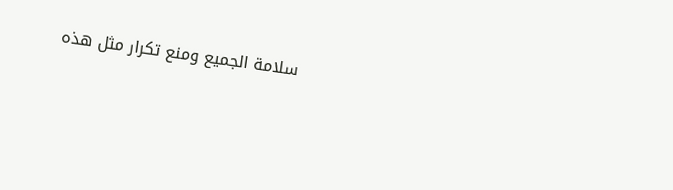سلامة الجميع ومنع تكرار مثل هذه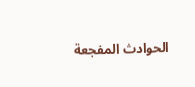الحوادث المفجعة